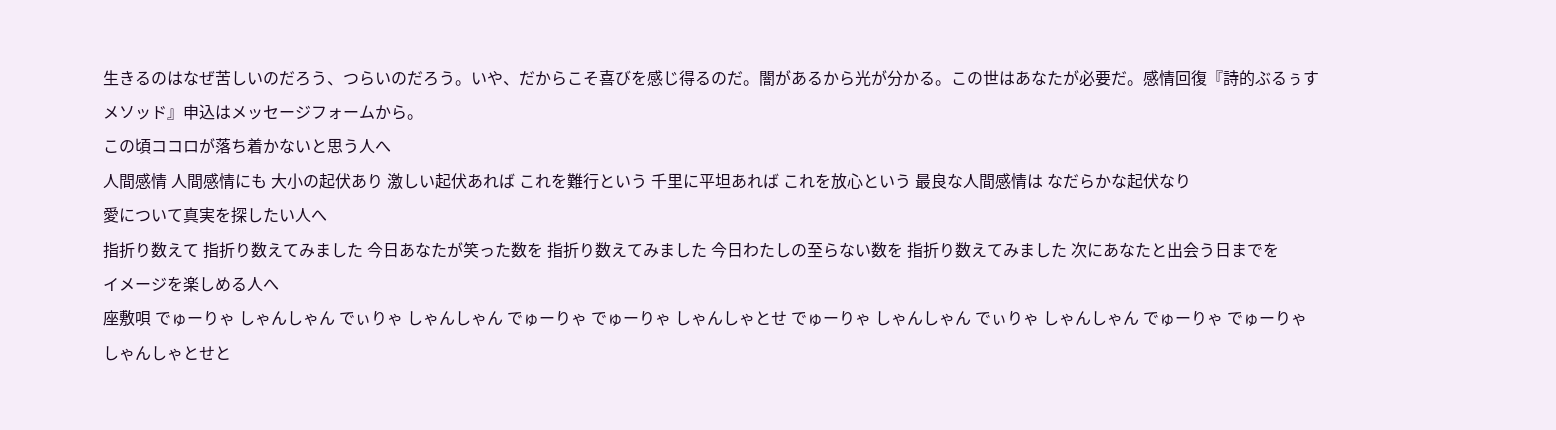生きるのはなぜ苦しいのだろう、つらいのだろう。いや、だからこそ喜びを感じ得るのだ。闇があるから光が分かる。この世はあなたが必要だ。感情回復『詩的ぶるぅすメソッド』申込はメッセージフォームから。
この頃ココロが落ち着かないと思う人へ
人間感情 人間感情にも 大小の起伏あり 激しい起伏あれば これを難行という 千里に平坦あれば これを放心という 最良な人間感情は なだらかな起伏なり
愛について真実を探したい人へ
指折り数えて 指折り数えてみました 今日あなたが笑った数を 指折り数えてみました 今日わたしの至らない数を 指折り数えてみました 次にあなたと出会う日までを
イメージを楽しめる人へ
座敷唄 でゅーりゃ しゃんしゃん でぃりゃ しゃんしゃん でゅーりゃ でゅーりゃ しゃんしゃとせ でゅーりゃ しゃんしゃん でぃりゃ しゃんしゃん でゅーりゃ でゅーりゃ しゃんしゃとせと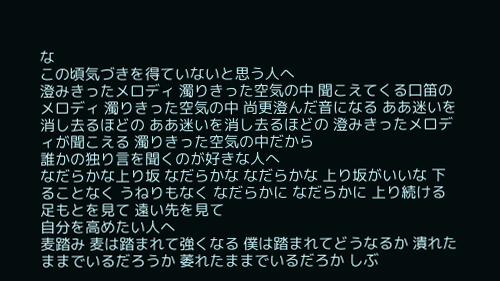な
この頃気づきを得ていないと思う人へ
澄みきったメロディ 濁りきった空気の中 聞こえてくる口笛のメロディ 濁りきった空気の中 尚更澄んだ音になる ああ迷いを消し去るほどの ああ迷いを消し去るほどの 澄みきったメロディが聞こえる 濁りきった空気の中だから
誰かの独り言を聞くのが好きな人へ
なだらかな上り坂 なだらかな なだらかな 上り坂がいいな 下ることなく うねりもなく なだらかに なだらかに 上り続ける 足もとを見て 遠い先を見て
自分を高めたい人へ
麦踏み 麦は踏まれて強くなる 僕は踏まれてどうなるか 潰れたままでいるだろうか 萎れたままでいるだろか しぶ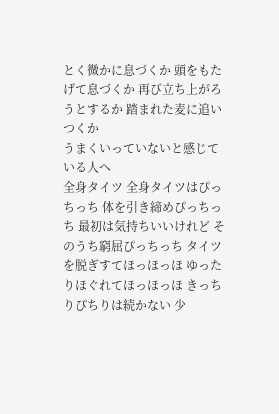とく微かに息づくか 頭をもたげて息づくか 再び立ち上がろうとするか 踏まれた麦に追いつくか
うまくいっていないと感じている人へ
全身タイツ 全身タイツはぴっちっち 体を引き締めぴっちっち 最初は気持ちいいけれど そのうち窮屈ぴっちっち タイツを脱ぎすてほっほっほ ゆったりほぐれてほっほっほ きっちりぴちりは続かない 少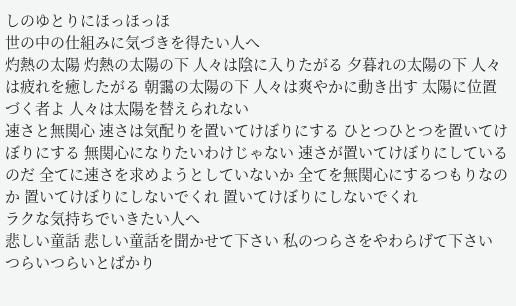しのゆとりにほっほっほ
世の中の仕組みに気づきを得たい人へ
灼熱の太陽 灼熱の太陽の下 人々は陰に入りたがる 夕暮れの太陽の下 人々は疲れを癒したがる 朝靄の太陽の下 人々は爽やかに動き出す 太陽に位置づく者よ 人々は太陽を替えられない
速さと無関心 速さは気配りを置いてけぼりにする ひとつひとつを置いてけぼりにする 無関心になりたいわけじゃない 速さが置いてけぼりにしているのだ 全てに速さを求めようとしていないか 全てを無関心にするつもりなのか 置いてけぼりにしないでくれ 置いてけぼりにしないでくれ
ラクな気持ちでいきたい人へ
悲しい童話 悲しい童話を聞かせて下さい 私のつらさをやわらげて下さい つらいつらいとばかり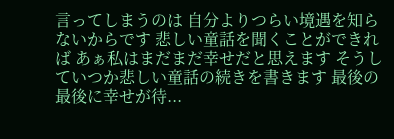言ってしまうのは 自分よりつらい境遇を知らないからです 悲しい童話を聞くことができれば あぁ私はまだまだ幸せだと思えます そうしていつか悲しい童話の続きを書きます 最後の最後に幸せが待...